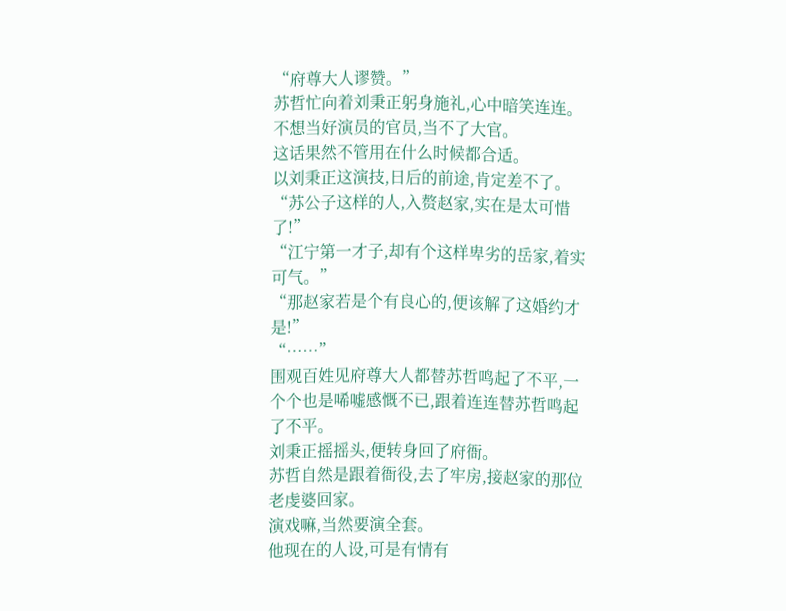“府尊大人谬赞。”
苏哲忙向着刘秉正躬身施礼,心中暗笑连连。
不想当好演员的官员,当不了大官。
这话果然不管用在什么时候都合适。
以刘秉正这演技,日后的前途,肯定差不了。
“苏公子这样的人,入赘赵家,实在是太可惜了!”
“江宁第一才子,却有个这样卑劣的岳家,着实可气。”
“那赵家若是个有良心的,便该解了这婚约才是!”
“……”
围观百姓见府尊大人都替苏哲鸣起了不平,一个个也是唏嘘感慨不已,跟着连连替苏哲鸣起了不平。
刘秉正摇摇头,便转身回了府衙。
苏哲自然是跟着衙役,去了牢房,接赵家的那位老虔婆回家。
演戏嘛,当然要演全套。
他现在的人设,可是有情有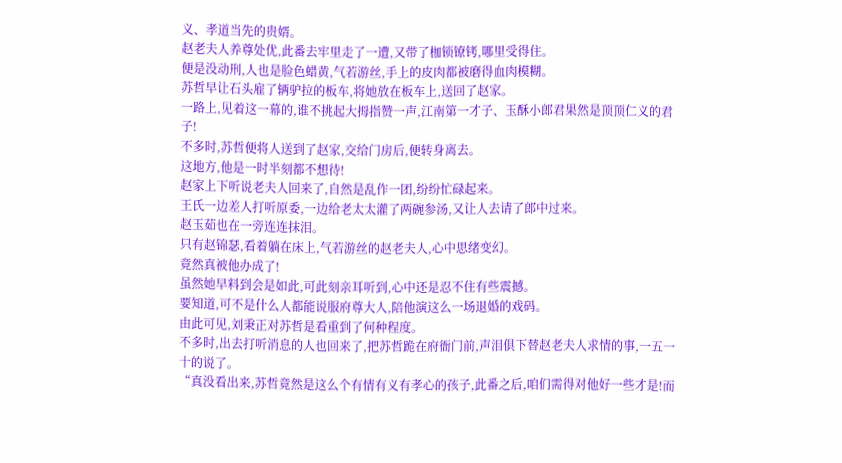义、孝道当先的贵婿。
赵老夫人养尊处优,此番去牢里走了一遭,又带了枷锁镣铐,哪里受得住。
便是没动刑,人也是脸色蜡黄,气若游丝,手上的皮肉都被磨得血肉模糊。
苏哲早让石头雇了辆驴拉的板车,将她放在板车上,送回了赵家。
一路上,见着这一幕的,谁不挑起大拇指赞一声,江南第一才子、玉酥小郎君果然是顶顶仁义的君子!
不多时,苏哲便将人送到了赵家,交给门房后,便转身离去。
这地方,他是一时半刻都不想待!
赵家上下听说老夫人回来了,自然是乱作一团,纷纷忙碌起来。
王氏一边差人打听原委,一边给老太太灌了两碗参汤,又让人去请了郎中过来。
赵玉茹也在一旁连连抹泪。
只有赵锦瑟,看着躺在床上,气若游丝的赵老夫人,心中思绪变幻。
竟然真被他办成了!
虽然她早料到会是如此,可此刻亲耳听到,心中还是忍不住有些震撼。
要知道,可不是什么人都能说服府尊大人,陪他演这么一场退婚的戏码。
由此可见,刘秉正对苏哲是看重到了何种程度。
不多时,出去打听消息的人也回来了,把苏哲跪在府衙门前,声泪俱下替赵老夫人求情的事,一五一十的说了。
“真没看出来,苏哲竟然是这么个有情有义有孝心的孩子,此番之后,咱们需得对他好一些才是!而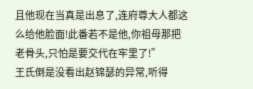且他现在当真是出息了,连府尊大人都这么给他脸面!此番若不是他,你祖母那把老骨头,只怕是要交代在牢里了!”
王氏倒是没看出赵锦瑟的异常,听得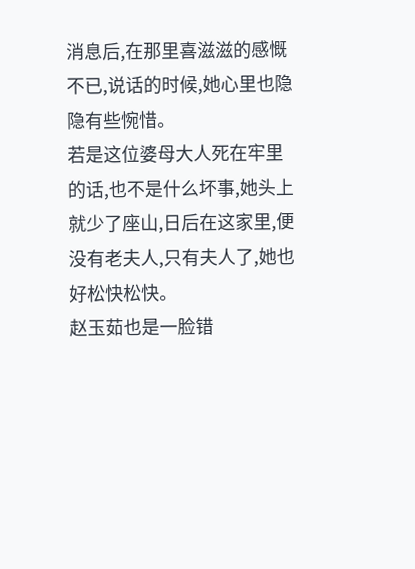消息后,在那里喜滋滋的感慨不已,说话的时候,她心里也隐隐有些惋惜。
若是这位婆母大人死在牢里的话,也不是什么坏事,她头上就少了座山,日后在这家里,便没有老夫人,只有夫人了,她也好松快松快。
赵玉茹也是一脸错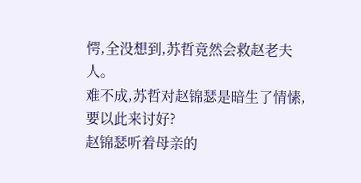愕,全没想到,苏哲竟然会救赵老夫人。
难不成,苏哲对赵锦瑟是暗生了情愫,要以此来讨好?
赵锦瑟听着母亲的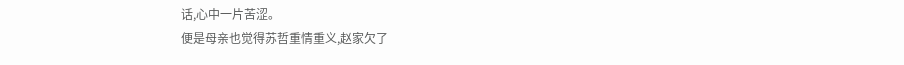话,心中一片苦涩。
便是母亲也觉得苏哲重情重义,赵家欠了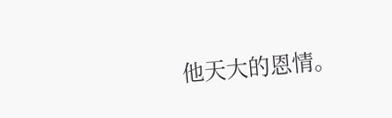他天大的恩情。